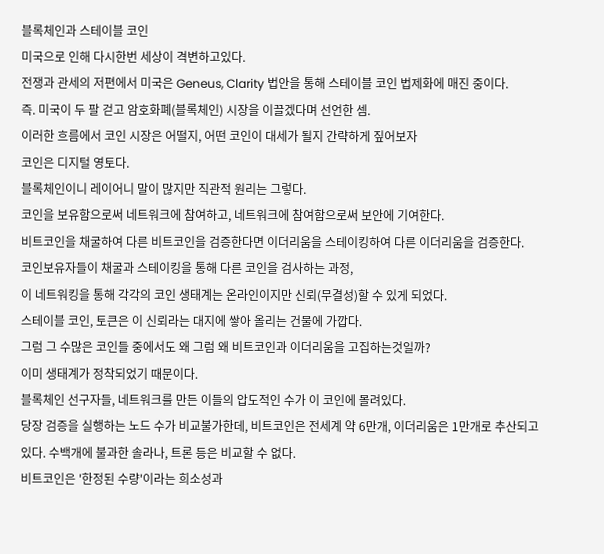블록체인과 스테이블 코인
미국으로 인해 다시한번 세상이 격변하고있다.
전쟁과 관세의 저편에서 미국은 Geneus, Clarity 법안을 통해 스테이블 코인 법제화에 매진 중이다.
즉. 미국이 두 팔 걷고 암호화폐(블록체인) 시장을 이끌겠다며 선언한 셈.
이러한 흐름에서 코인 시장은 어떨지, 어떤 코인이 대세가 될지 간략하게 짚어보자
코인은 디지털 영토다.
블록체인이니 레이어니 말이 많지만 직관적 원리는 그렇다.
코인을 보유함으로써 네트워크에 참여하고, 네트워크에 참여함으로써 보안에 기여한다.
비트코인을 채굴하여 다른 비트코인을 검증한다면 이더리움을 스테이킹하여 다른 이더리움을 검증한다.
코인보유자들이 채굴과 스테이킹을 통해 다른 코인을 검사하는 과정,
이 네트워킹을 통해 각각의 코인 생태계는 온라인이지만 신뢰(무결성)할 수 있게 되었다.
스테이블 코인, 토큰은 이 신뢰라는 대지에 쌓아 올리는 건물에 가깝다.
그럼 그 수많은 코인들 중에서도 왜 그럼 왜 비트코인과 이더리움을 고집하는것일까?
이미 생태계가 정착되었기 때문이다.
블록체인 선구자들, 네트워크를 만든 이들의 압도적인 수가 이 코인에 몰려있다.
당장 검증을 실행하는 노드 수가 비교불가한데, 비트코인은 전세계 약 6만개, 이더리움은 1만개로 추산되고있다. 수백개에 불과한 솔라나, 트론 등은 비교할 수 없다.
비트코인은 '한정된 수량'이라는 희소성과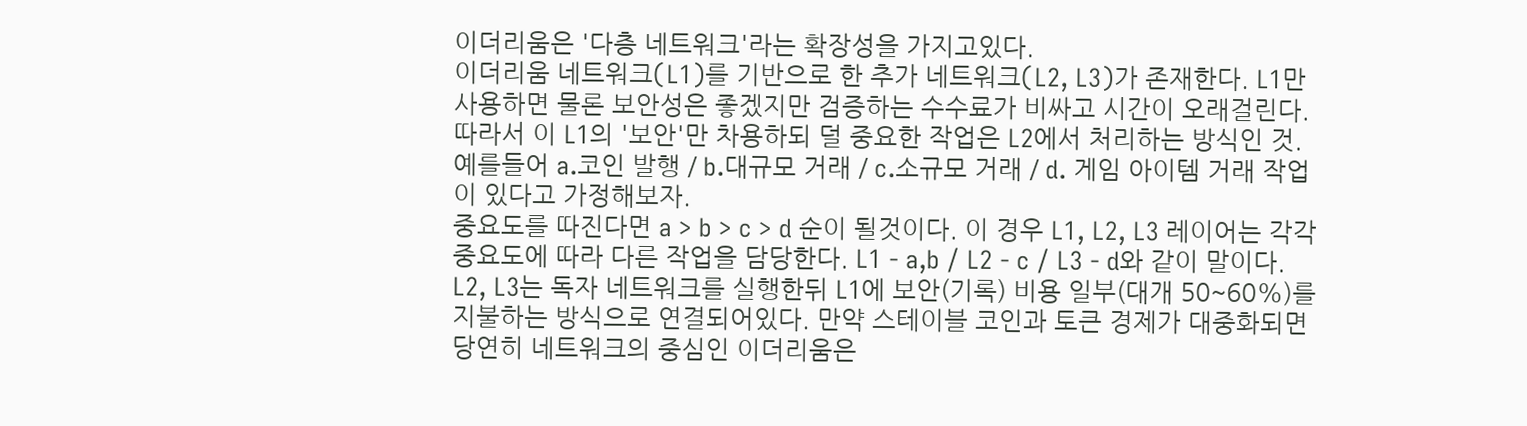이더리움은 '다층 네트워크'라는 확장성을 가지고있다.
이더리움 네트워크(L1)를 기반으로 한 추가 네트워크(L2, L3)가 존재한다. L1만 사용하면 물론 보안성은 좋겠지만 검증하는 수수료가 비싸고 시간이 오래걸린다. 따라서 이 L1의 '보안'만 차용하되 덜 중요한 작업은 L2에서 처리하는 방식인 것.
예를들어 a.코인 발행 / b.대규모 거래 / c.소규모 거래 / d. 게임 아이템 거래 작업이 있다고 가정해보자.
중요도를 따진다면 a > b > c > d 순이 될것이다. 이 경우 L1, L2, L3 레이어는 각각 중요도에 따라 다른 작업을 담당한다. L1 - a,b / L2 - c / L3 - d와 같이 말이다.
L2, L3는 독자 네트워크를 실행한뒤 L1에 보안(기록) 비용 일부(대개 50~60%)를 지불하는 방식으로 연결되어있다. 만약 스테이블 코인과 토큰 경제가 대중화되면 당연히 네트워크의 중심인 이더리움은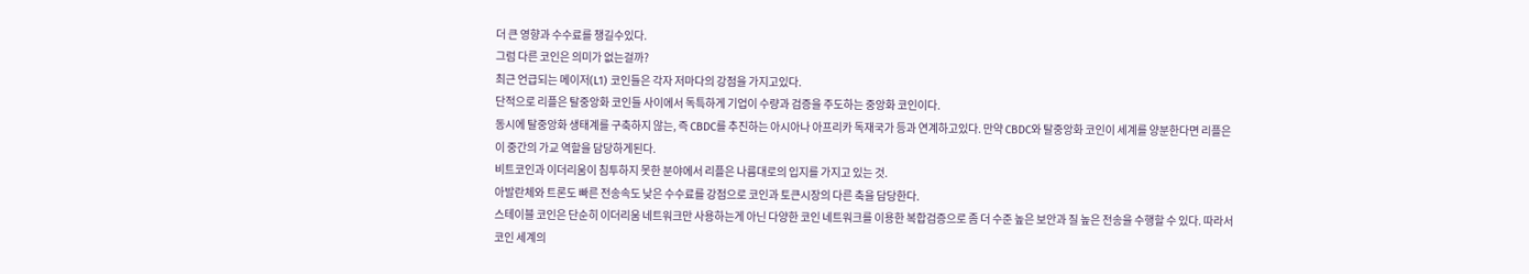더 큰 영향과 수수료를 챙길수있다.
그럼 다른 코인은 의미가 없는걸까?
최근 언급되는 메이저(L1) 코인들은 각자 저마다의 강점을 가지고있다.
단적으로 리플은 탈중앙화 코인들 사이에서 독특하게 기업이 수량과 검증을 주도하는 중앙화 코인이다.
동시에 탈중앙화 생태계를 구축하지 않는, 즉 CBDC를 추진하는 아시아나 아프리카 독재국가 등과 연계하고있다. 만약 CBDC와 탈중앙화 코인이 세계를 양분한다면 리플은 이 중간의 가교 역할을 담당하게된다.
비트코인과 이더리움이 침투하지 못한 분야에서 리플은 나름대로의 입지를 가지고 있는 것.
아발란체와 트론도 빠른 전송속도 낮은 수수료를 강점으로 코인과 토큰시장의 다른 축을 담당한다.
스테이블 코인은 단순히 이더리움 네트워크만 사용하는게 아닌 다양한 코인 네트워크를 이용한 복합검증으로 좀 더 수준 높은 보안과 질 높은 전송을 수행할 수 있다. 따라서 코인 세계의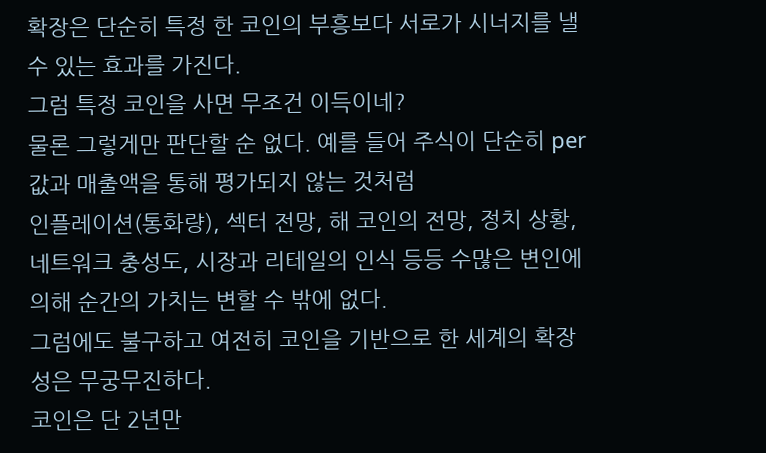확장은 단순히 특정 한 코인의 부흥보다 서로가 시너지를 낼 수 있는 효과를 가진다.
그럼 특정 코인을 사면 무조건 이득이네?
물론 그렇게만 판단할 순 없다. 예를 들어 주식이 단순히 per값과 매출액을 통해 평가되지 않는 것처럼
인플레이션(통화량), 섹터 전망, 해 코인의 전망, 정치 상황, 네트워크 충성도, 시장과 리테일의 인식 등등 수많은 변인에 의해 순간의 가치는 변할 수 밖에 없다.
그럼에도 불구하고 여전히 코인을 기반으로 한 세계의 확장성은 무궁무진하다.
코인은 단 2년만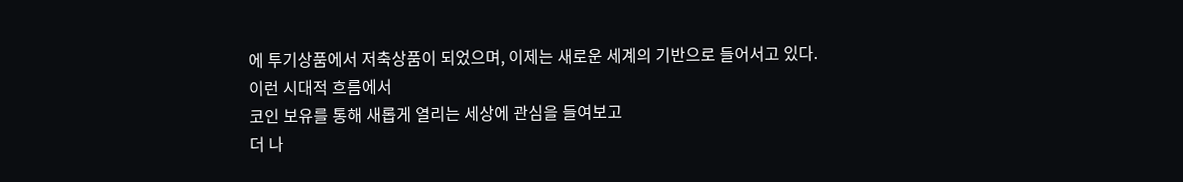에 투기상품에서 저축상품이 되었으며, 이제는 새로운 세계의 기반으로 들어서고 있다.
이런 시대적 흐름에서
코인 보유를 통해 새롭게 열리는 세상에 관심을 들여보고
더 나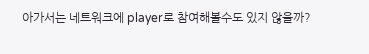아가서는 네트워크에 player로 참여해볼수도 있지 않을까?